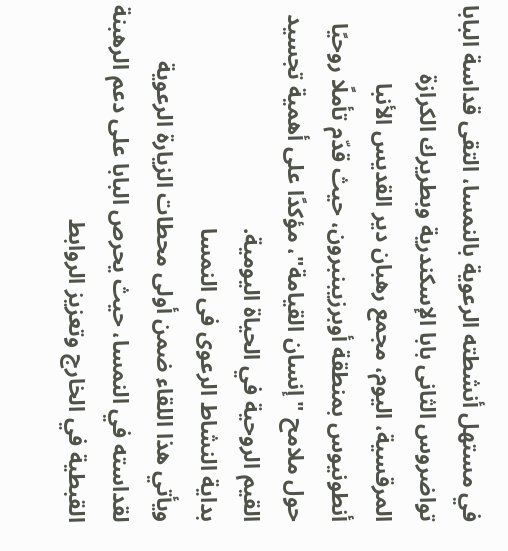في مستهل أنشطته الرعوية بالنمسا، التقى قداسة البابا تواضروس الثانى بابا الإسكندرية وبطريرك الكرازة المرقسية، اليوم، مجمع رهبان دير القديس الأنبا أنطونيوس بمنطقة أوبرزيبنبرون، حيث قدّم تأملًا روحيًا حول ملامح "إنسان القيامة"، مؤكدًا على أهمية تجسيد القيم الروحية في الحياة اليومية.
بداية النشاط الرعوى فى النمسا
ويأتي هذا اللقاء ضمن أولى محطات الزيارة الرعوية لقداسته في النمسا، حيث يحرص البابا على دعم الرهبنة القبطية في الخارج وتعزيز الروابط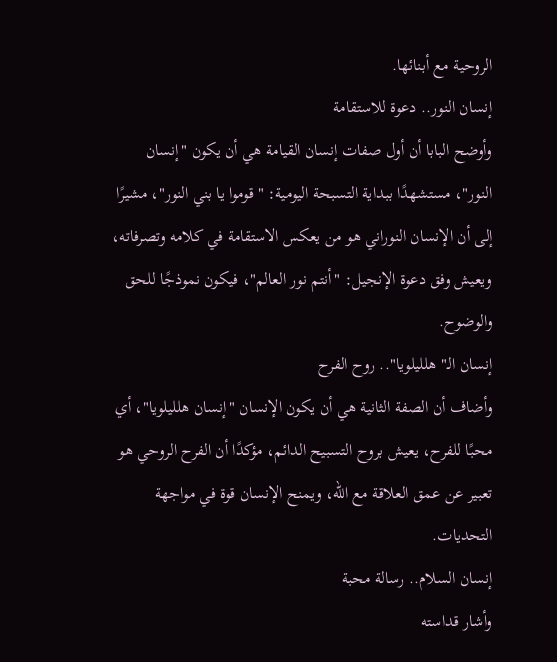الروحية مع أبنائها.
إنسان النور.. دعوة للاستقامة
وأوضح البابا أن أول صفات إنسان القيامة هي أن يكون "إنسان النور"، مستشهدًا ببداية التسبحة اليومية: "قوموا يا بني النور"، مشيرًا إلى أن الإنسان النوراني هو من يعكس الاستقامة في كلامه وتصرفاته، ويعيش وفق دعوة الإنجيل: "أنتم نور العالم"، فيكون نموذجًا للحق والوضوح.
إنسان الـ"هلليلويا".. روح الفرح
وأضاف أن الصفة الثانية هي أن يكون الإنسان "إنسان هلليلويا"، أي محبًا للفرح، يعيش بروح التسبيح الدائم، مؤكدًا أن الفرح الروحي هو تعبير عن عمق العلاقة مع الله، ويمنح الإنسان قوة في مواجهة التحديات.
إنسان السلام.. رسالة محبة
وأشار قداسته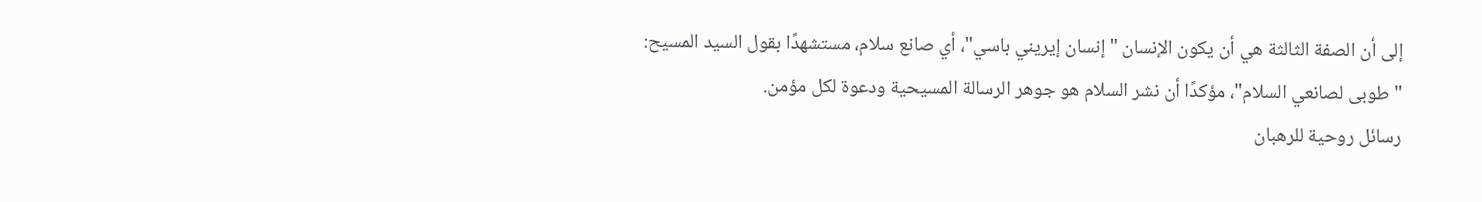إلى أن الصفة الثالثة هي أن يكون الإنسان "إنسان إيريني باسي"، أي صانع سلام، مستشهدًا بقول السيد المسيح: "طوبى لصانعي السلام"، مؤكدًا أن نشر السلام هو جوهر الرسالة المسيحية ودعوة لكل مؤمن.
رسائل روحية للرهبان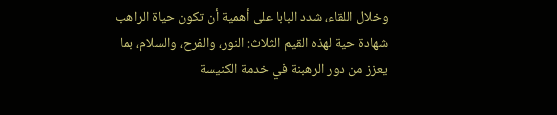وخلال اللقاء، شدد البابا على أهمية أن تكون حياة الراهب شهادة حية لهذه القيم الثلاث: النور، والفرح، والسلام، بما يعزز من دور الرهبنة في خدمة الكنيسة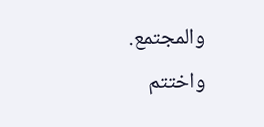والمجتمع.
واختتم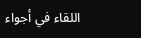اللقاء في أجواء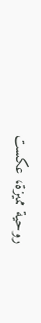روحية مميزة، عكست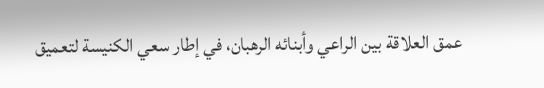عمق العلاقة بين الراعي وأبنائه الرهبان، في إطار سعي الكنيسة لتعميق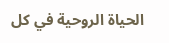الحياة الروحية في كل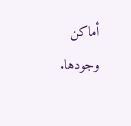أماكن وجودها.